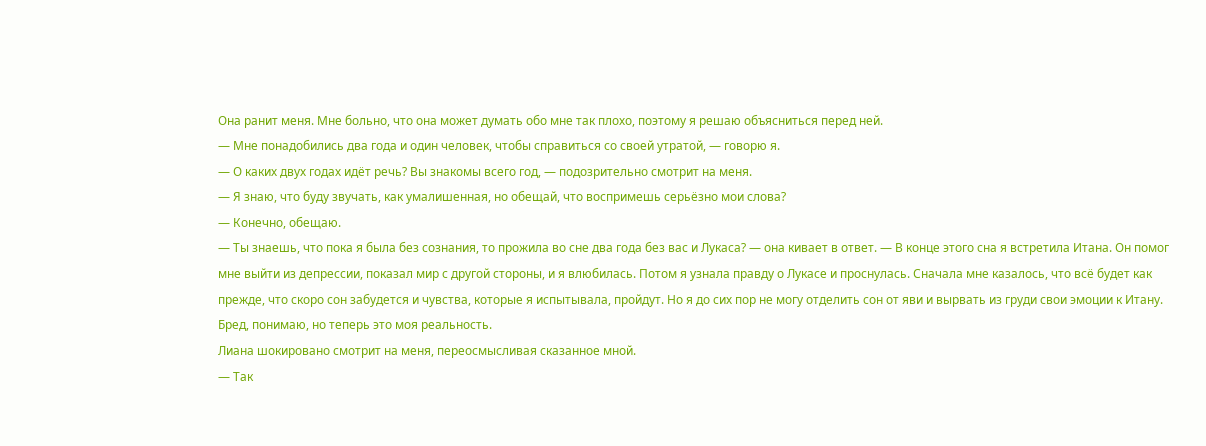Она ранит меня. Мне больно, что она может думать обо мне так плохо, поэтому я решаю объясниться перед ней.
— Мне понадобились два года и один человек, чтобы справиться со своей утратой, — говорю я.
— О каких двух годах идёт речь? Вы знакомы всего год, — подозрительно смотрит на меня.
— Я знаю, что буду звучать, как умалишенная, но обещай, что воспримешь серьёзно мои слова?
— Конечно, обещаю.
— Ты знаешь, что пока я была без сознания, то прожила во сне два года без вас и Лукаса? — она кивает в ответ. — В конце этого сна я встретила Итана. Он помог мне выйти из депрессии, показал мир с другой стороны, и я влюбилась. Потом я узнала правду о Лукасе и проснулась. Сначала мне казалось, что всё будет как прежде, что скоро сон забудется и чувства, которые я испытывала, пройдут. Но я до сих пор не могу отделить сон от яви и вырвать из груди свои эмоции к Итану. Бред, понимаю, но теперь это моя реальность.
Лиана шокировано смотрит на меня, переосмысливая сказанное мной.
— Так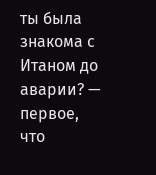ты была знакома с Итаном до аварии? — первое, что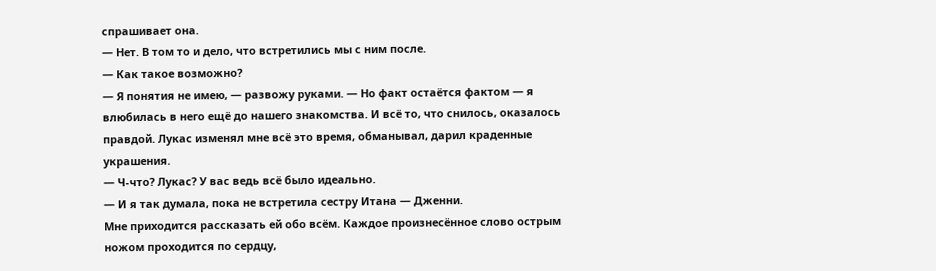спрашивает она.
— Нет. В том то и дело, что встретились мы с ним после.
— Как такое возможно?
— Я понятия не имею, — развожу руками. — Но факт остаётся фактом — я влюбилась в него ещё до нашего знакомства. И всё то, что снилось, оказалось правдой. Лукас изменял мне всё это время, обманывал, дарил краденные украшения.
— Ч-что? Лукас? У вас ведь всё было идеально.
— И я так думала, пока не встретила сестру Итана — Дженни.
Мне приходится рассказать ей обо всём. Каждое произнесённое слово острым ножом проходится по сердцу,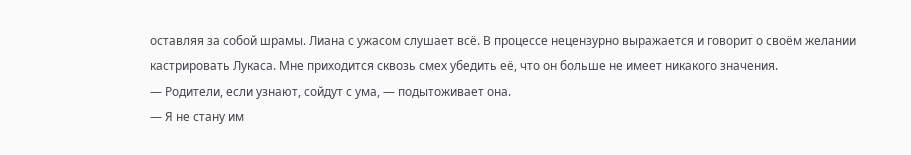оставляя за собой шрамы. Лиана с ужасом слушает всё. В процессе нецензурно выражается и говорит о своём желании кастрировать Лукаса. Мне приходится сквозь смех убедить её, что он больше не имеет никакого значения.
— Родители, если узнают, сойдут с ума, — подытоживает она.
— Я не стану им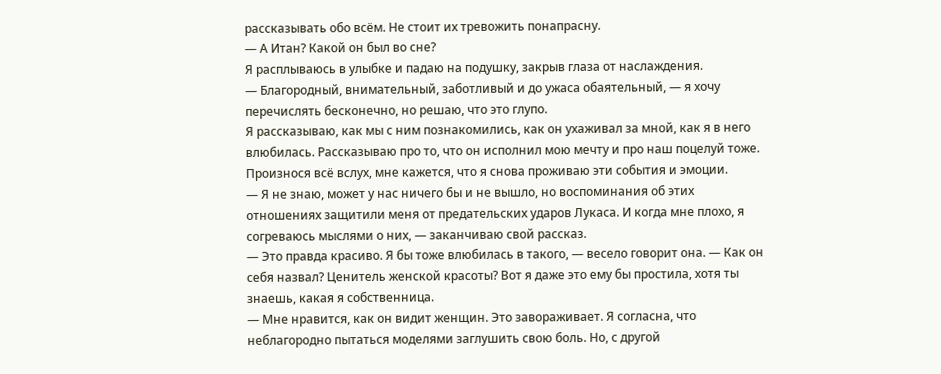рассказывать обо всём. Не стоит их тревожить понапрасну.
— А Итан? Какой он был во сне?
Я расплываюсь в улыбке и падаю на подушку, закрыв глаза от наслаждения.
— Благородный, внимательный, заботливый и до ужаса обаятельный, — я хочу перечислять бесконечно, но решаю, что это глупо.
Я рассказываю, как мы с ним познакомились, как он ухаживал за мной, как я в него влюбилась. Рассказываю про то, что он исполнил мою мечту и про наш поцелуй тоже. Произнося всё вслух, мне кажется, что я снова проживаю эти события и эмоции.
— Я не знаю, может у нас ничего бы и не вышло, но воспоминания об этих отношениях защитили меня от предательских ударов Лукаса. И когда мне плохо, я согреваюсь мыслями о них, — заканчиваю свой рассказ.
— Это правда красиво. Я бы тоже влюбилась в такого, — весело говорит она. — Как он себя назвал? Ценитель женской красоты? Вот я даже это ему бы простила, хотя ты знаешь, какая я собственница.
— Мне нравится, как он видит женщин. Это завораживает. Я согласна, что неблагородно пытаться моделями заглушить свою боль. Но, с другой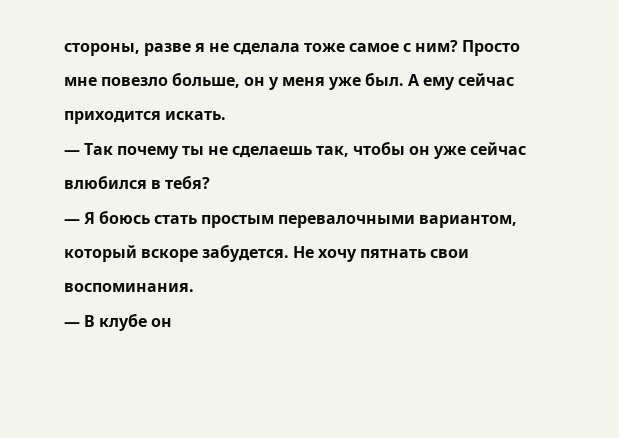стороны, разве я не сделала тоже самое с ним? Просто мне повезло больше, он у меня уже был. А ему сейчас приходится искать.
— Так почему ты не сделаешь так, чтобы он уже сейчас влюбился в тебя?
— Я боюсь стать простым перевалочными вариантом, который вскоре забудется. Не хочу пятнать свои воспоминания.
— В клубе он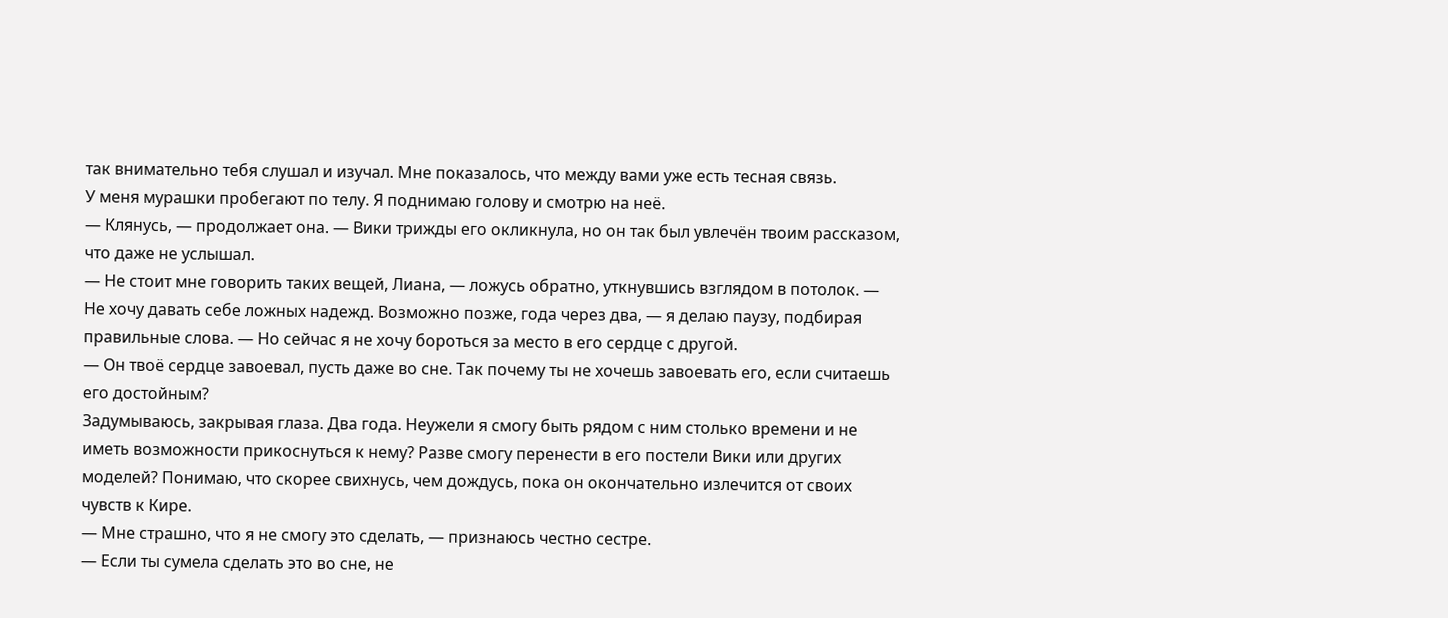так внимательно тебя слушал и изучал. Мне показалось, что между вами уже есть тесная связь.
У меня мурашки пробегают по телу. Я поднимаю голову и смотрю на неё.
— Клянусь, — продолжает она. — Вики трижды его окликнула, но он так был увлечён твоим рассказом, что даже не услышал.
— Не стоит мне говорить таких вещей, Лиана, — ложусь обратно, уткнувшись взглядом в потолок. — Не хочу давать себе ложных надежд. Возможно позже, года через два, — я делаю паузу, подбирая правильные слова. — Но сейчас я не хочу бороться за место в его сердце с другой.
— Он твоё сердце завоевал, пусть даже во сне. Так почему ты не хочешь завоевать его, если считаешь его достойным?
Задумываюсь, закрывая глаза. Два года. Неужели я смогу быть рядом с ним столько времени и не иметь возможности прикоснуться к нему? Разве смогу перенести в его постели Вики или других моделей? Понимаю, что скорее свихнусь, чем дождусь, пока он окончательно излечится от своих чувств к Кире.
— Мне страшно, что я не смогу это сделать, — признаюсь честно сестре.
— Если ты сумела сделать это во сне, не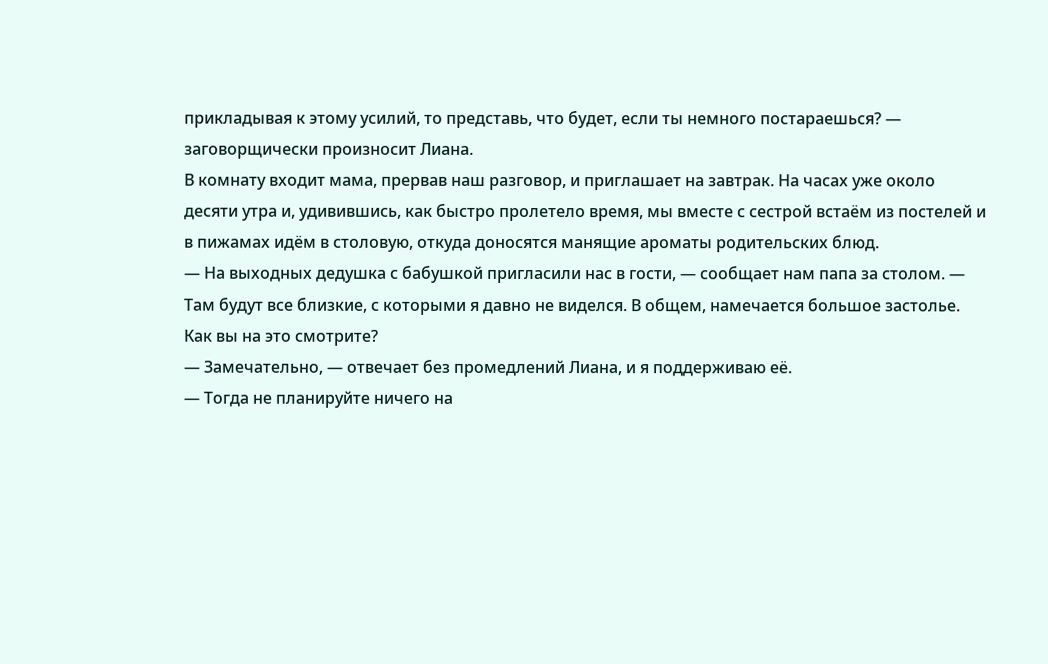прикладывая к этому усилий, то представь, что будет, если ты немного постараешься? — заговорщически произносит Лиана.
В комнату входит мама, прервав наш разговор, и приглашает на завтрак. На часах уже около десяти утра и, удивившись, как быстро пролетело время, мы вместе с сестрой встаём из постелей и в пижамах идём в столовую, откуда доносятся манящие ароматы родительских блюд.
— На выходных дедушка с бабушкой пригласили нас в гости, — сообщает нам папа за столом. — Там будут все близкие, с которыми я давно не виделся. В общем, намечается большое застолье. Как вы на это смотрите?
— Замечательно, — отвечает без промедлений Лиана, и я поддерживаю её.
— Тогда не планируйте ничего на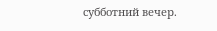субботний вечер.